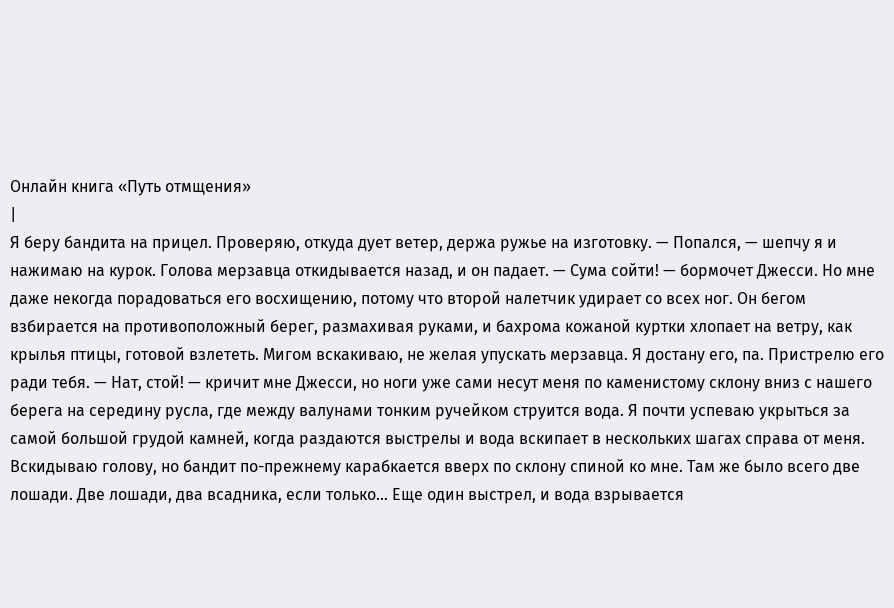Онлайн книга «Путь отмщения»
|
Я беру бандита на прицел. Проверяю, откуда дует ветер, держа ружье на изготовку. — Попался, — шепчу я и нажимаю на курок. Голова мерзавца откидывается назад, и он падает. — Сума сойти! — бормочет Джесси. Но мне даже некогда порадоваться его восхищению, потому что второй налетчик удирает со всех ног. Он бегом взбирается на противоположный берег, размахивая руками, и бахрома кожаной куртки хлопает на ветру, как крылья птицы, готовой взлететь. Мигом вскакиваю, не желая упускать мерзавца. Я достану его, па. Пристрелю его ради тебя. — Нат, стой! — кричит мне Джесси, но ноги уже сами несут меня по каменистому склону вниз с нашего берега на середину русла, где между валунами тонким ручейком струится вода. Я почти успеваю укрыться за самой большой грудой камней, когда раздаются выстрелы и вода вскипает в нескольких шагах справа от меня. Вскидываю голову, но бандит по-прежнему карабкается вверх по склону спиной ко мне. Там же было всего две лошади. Две лошади, два всадника, если только… Еще один выстрел, и вода взрывается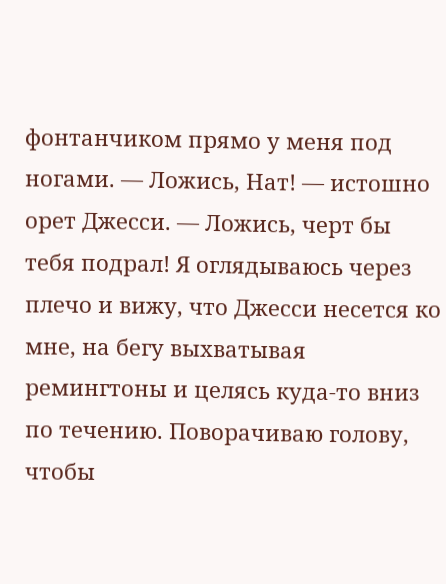фонтанчиком прямо у меня под ногами. — Ложись, Нат! — истошно орет Джесси. — Ложись, черт бы тебя подрал! Я оглядываюсь через плечо и вижу, что Джесси несется ко мне, на бегу выхватывая ремингтоны и целясь куда-то вниз по течению. Поворачиваю голову, чтобы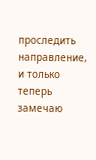проследить направление, и только теперь замечаю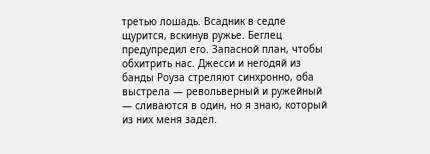третью лошадь. Всадник в седле щурится, вскинув ружье. Беглец предупредил его. Запасной план, чтобы обхитрить нас. Джесси и негодяй из банды Роуза стреляют синхронно, оба выстрела — револьверный и ружейный — сливаются в один, но я знаю, который из них меня задел.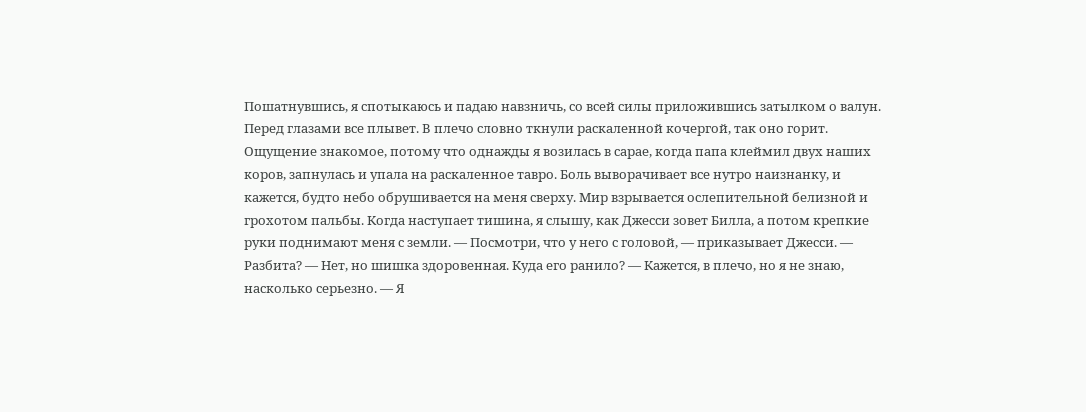Пошатнувшись, я спотыкаюсь и падаю навзничь, со всей силы приложившись затылком о валун. Перед глазами все плывет. В плечо словно ткнули раскаленной кочергой, так оно горит. Ощущение знакомое, потому что однажды я возилась в сарае, когда папа клеймил двух наших коров, запнулась и упала на раскаленное тавро. Боль выворачивает все нутро наизнанку, и кажется, будто небо обрушивается на меня сверху. Мир взрывается ослепительной белизной и грохотом пальбы. Когда наступает тишина, я слышу, как Джесси зовет Билла, а потом крепкие руки поднимают меня с земли. — Посмотри, что у него с головой, — приказывает Джесси. — Разбита? — Нет, но шишка здоровенная. Куда его ранило? — Кажется, в плечо, но я не знаю, насколько серьезно. — Я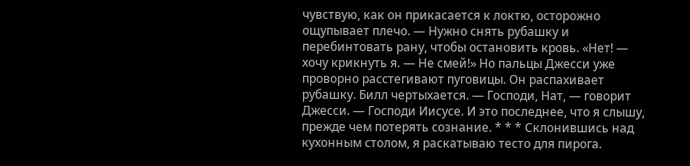чувствую, как он прикасается к локтю, осторожно ощупывает плечо. — Нужно снять рубашку и перебинтовать рану, чтобы остановить кровь. «Нет! — хочу крикнуть я. — Не смей!» Но пальцы Джесси уже проворно расстегивают пуговицы. Он распахивает рубашку. Билл чертыхается. — Господи, Нат, — говорит Джесси. — Господи Иисусе. И это последнее, что я слышу, прежде чем потерять сознание. * * * Склонившись над кухонным столом, я раскатываю тесто для пирога.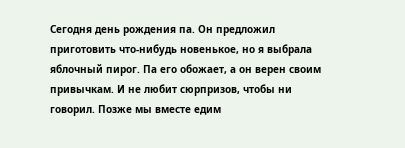Сегодня день рождения па. Он предложил приготовить что-нибудь новенькое, но я выбрала яблочный пирог. Па его обожает, а он верен своим привычкам. И не любит сюрпризов, чтобы ни говорил. Позже мы вместе едим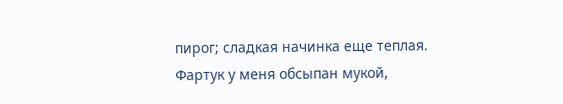пирог; сладкая начинка еще теплая. Фартук у меня обсыпан мукой,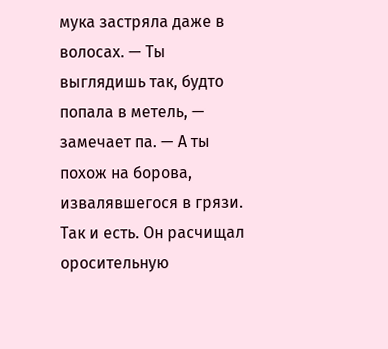мука застряла даже в волосах. — Ты выглядишь так, будто попала в метель, — замечает па. — А ты похож на борова, извалявшегося в грязи. Так и есть. Он расчищал оросительную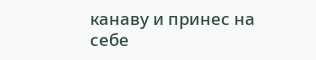канаву и принес на себе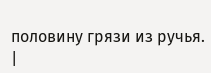половину грязи из ручья. |